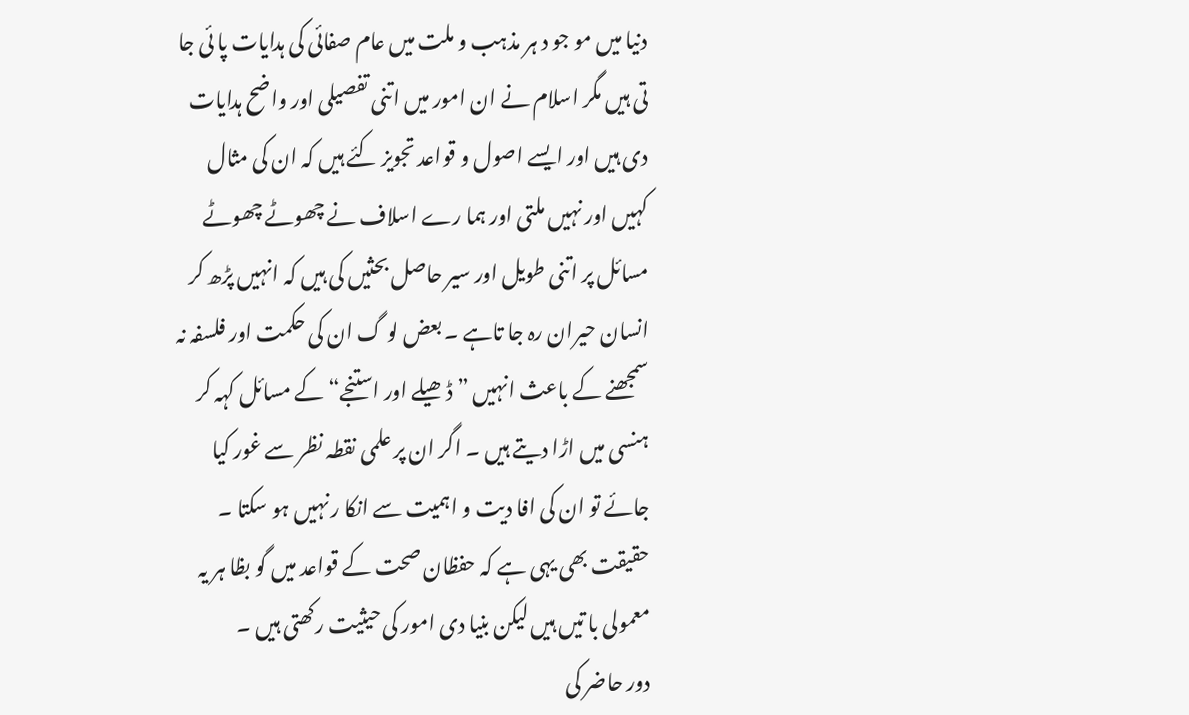دنیا میں مو جو د ہر مذہب و ملت میں عام صفائی کی ہدایات پا ئی جا تی ہیں مگر اسلام نے ان امور میں اتنی تفصیلی اور واضح ہدایات دی ہیں اور ایسے اصول و قواعد تجویز کئے ہیں کہ ان کی مثال کہیں اور نہیں ملتی اور ہما رے اسلاف نے چھوٹے چھوٹے مسائل پر اتنی طویل اور سیر حاصل بحثیں کی ہیں کہ انہیں پڑھ کر انسان حیران رہ جا تاہے ۔ بعض لو گ ان کی حکمت اور فلسفہ نہ سمجھنے کے باعث انہیں ”ڈھیلے اور استنجے“ کے مسائل کہہ کر ہنسی میں اڑا دیتے ہیں ۔ اگر ان پر علمی نقطہ نظر سے غور کیا جائے تو ان کی افا دیت و اہمیت سے انکا ر نہیں ہو سکتا ۔ حقیقت بھی یہی ہے کہ حفظان صحت کے قواعد میں گو بظا ہر یہ معمولی با تیں ہیں لیکن بنیا دی امور کی حیثیت رکھتی ہیں ۔
دور حاضر کی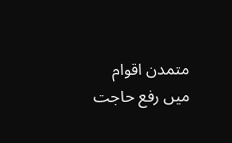متمدن اقوام میں رفع حاجت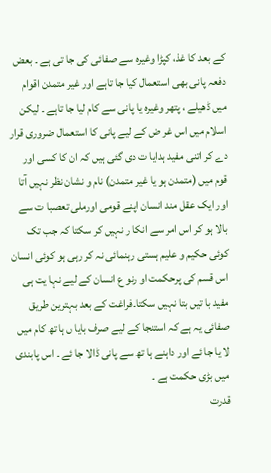کے بعد کا غذ، کپڑا وغیرہ سے صفائی کی جا تی ہے ۔ بعض دفعہ پانی بھی استعمال کیا جا تاہے اور غیر متمدن اقوام میں ڈھیلے ، پتھر وغیرہ یا پانی سے کام لیا جا تاہے ۔ لیکن اسلام میں اس غر ض کے لیے پانی کا استعمال ضروری قرار دے کر اتنی مفید ہدایا ت دی گئی ہیں کہ ان کا کسی اور قوم میں (متمدن ہو یا غیر متمدن) نام و نشان نظر نہیں آتا اور ایک عقل مند انسان اپنے قومی اورملی تعصبا ت سے بالا ہو کر اس امر سے انکا ر نہیں کر سکتا کہ جب تک کوئی حکیم و علیم ہستی رہنمائی نہ کر رہی ہو کوئی انسان اس قسم کی پرحکمت او رنو ع انسان کے لیے نہا یت ہی مفید با تیں بتا نہیں سکتا۔فراغت کے بعد بہترین طریق صفائی یہ ہے کہ استنجا کے لیے صرف بایا ں ہا تھ کام میں لا یا جا ئے اور داہنے ہا تھ سے پانی ڈالا جا ئے ۔ اس پابندی میں بڑی حکمت ہے ۔
قدرت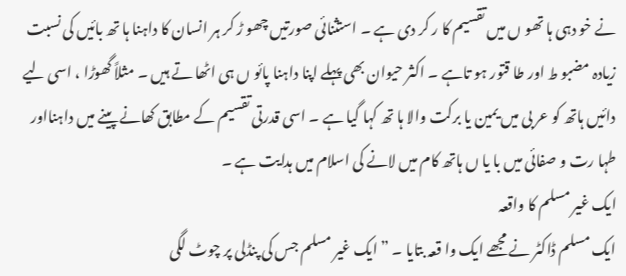نے خو دہی ہا تھو ں میں تقسیم کا ر کر دی ہے ۔ استثنائی صورتیں چھو ڑ کر ہر انسان کا داہنا ہا تھ بائیں کی نسبت زیادہ مضبو ط اور طا قتور ہو تاہے ۔ اکثر حیوان بھی پہلے اپنا داہنا پائو ں ہی اٹھا تے ہیں ۔ مثلاً گھوڑا ، اسی لیے دائیں ہاتھ کو عر بی میں یمین یا برکت والا ہا تھ کہا گیا ہے ۔ اسی قدرتی تقسیم کے مطابق کھانے پینے میں داہنااور طہا رت و صفائی میں با یا ں ہاتھ کام میں لانے کی اسلام میں ہدایت ہے ۔
ایک غیر مسلم کا واقعہ
ایک مسلم ڈاکٹر نے مجھے ایک وا قعہ بتایا ۔ ” ایک غیر مسلم جس کی پنڈلی پر چوٹ لگی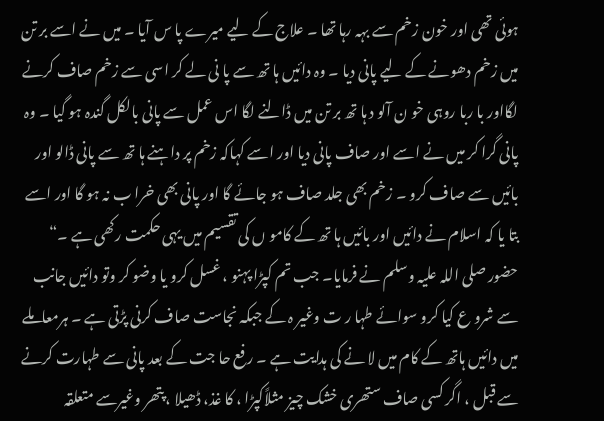ہوئی تھی اور خون زخم سے بہہ رہا تھا ۔ علاج کے لیے میرے پا س آیا ۔ میں نے اسے بر تن میں زخم دھونے کے لیے پانی دیا ۔ وہ دائیں ہا تھ سے پا نی لے کر اسی سے زخم صاف کرنے لگااور با ربا روہی خو ن آلو د ہا تھ بر تن میں ڈالنے لگا اس عمل سے پانی بالکل گندہ ہو گیا ۔ وہ پانی گرا کر میں نے اسے اور صاف پانی دیا اور اسے کہاکہ زخم پر داہنے ہا تھ سے پانی ڈالو اور بائیں سے صاف کرو ۔ زخم بھی جلد صاف ہو جائے گا اور پانی بھی خرا ب نہ ہو گا اور اسے بتا یا کہ اسلام نے دائیں اور بائیں ہا تھ کے کامو ں کی تقسیم میں یہی حکمت رکھی ہے ۔“
حضور صلی اللہ علیہ وسلم نے فرمایا۔ جب تم کپڑا پہنو ، غسل کرو یا وضو کر وتو دائیں جانب سے شرو ع کیا کرو سوائے طہا ر ت وغیر ہ کے جبکہ نجاست صاف کرنی پڑتی ہے ۔ ہرمعاملے میں دائیں ہاتھ کے کام میں لا نے کی ہدایت ہے ۔ رفع حا جت کے بعد پانی سے طہارت کرنے سے قبل ، اگر کسی صاف ستھری خشک چیز مثلاًکپڑا ، کا غذ، ڈھیلا ، پتھر وغیرسے متعلقہ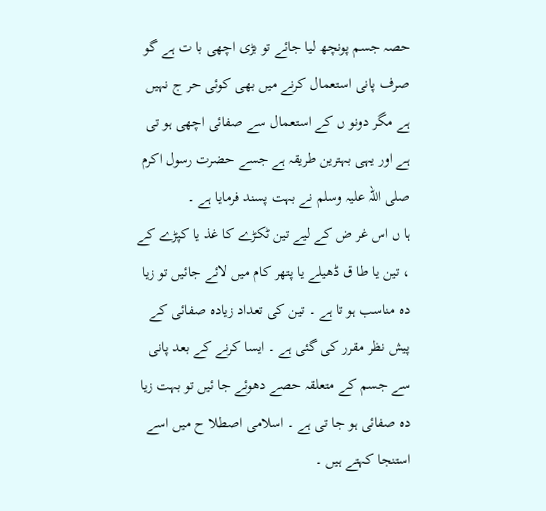حصہ جسم پونچھ لیا جائے تو بڑی اچھی با ت ہے گو صرف پانی استعمال کرنے میں بھی کوئی حر ج نہیں ہے مگر دونو ں کے استعمال سے صفائی اچھی ہو تی ہے اور یہی بہترین طریقہ ہے جسے حضرت رسول اکرم صلی اللہ علیہ وسلم نے بہت پسند فرمایا ہے ۔
ہا ں اس غر ض کے لیے تین ٹکڑے کا غذ یا کپڑے کے ، تین یا طا ق ڈھیلے یا پتھر کام میں لائے جائیں تو زیا دہ مناسب ہو تا ہے ۔ تین کی تعداد زیادہ صفائی کے پیش نظر مقرر کی گئی ہے ۔ ایسا کرنے کے بعد پانی سے جسم کے متعلقہ حصے دھوئے جا ئیں تو بہت زیا دہ صفائی ہو جا تی ہے ۔ اسلامی اصطلا ح میں اسے استنجا کہتے ہیں ۔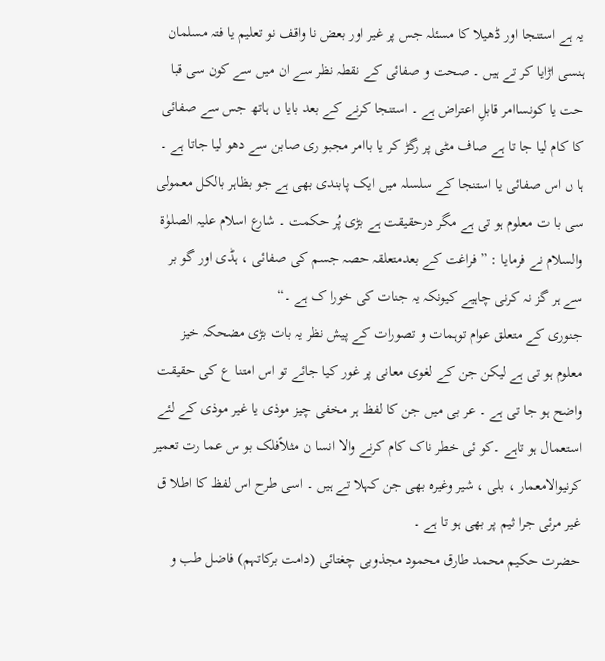یہ ہے استنجا اور ڈھیلا کا مسئلہ جس پر غیر اور بعض نا واقف نو تعلیم یا فتہ مسلمان ہنسی اڑایا کر تے ہیں ۔ صحت و صفائی کے نقطہ نظر سے ان میں سے کون سی قبا حت یا کونساامر قابلِ اعتراض ہے ۔ استنجا کرنے کے بعد بایا ں ہاتھ جس سے صفائی کا کام لیا جا تا ہے صاف مٹی پر رگڑ کر یا باامر مجبو ری صابن سے دھو لیا جاتا ہے ۔ ہا ں اس صفائی یا استنجا کے سلسلہ میں ایک پابندی بھی ہے جو بظاہر بالکل معمولی سی با ت معلوم ہو تی ہے مگر درحقیقت ہے بڑی پُر حکمت ۔ شارع اسلام علیہ الصلوٰة والسلام نے فرمایا : ” فراغت کے بعدمتعلقہ حصہ جسم کی صفائی ، ہڈی اور گو بر سے ہر گز نہ کرنی چاہیے کیونکہ یہ جنات کی خورا ک ہے ۔“
جنوری کے متعلق عوام توہمات و تصورات کے پیش نظر یہ بات بڑی مضحکہ خیز معلوم ہو تی ہے لیکن جن کے لغوی معانی پر غور کیا جائے تو اس امتنا ع کی حقیقت واضح ہو جا تی ہے ۔ عر بی میں جن کا لفظ ہر مخفی چیز موذی یا غیر موذی کے لئے استعمال ہو تاہے ۔کو ئی خطر ناک کام کرنے والا انسا ن مثلاًفلک بو س عما رت تعمیر کرنیوالامعمار ، بلی ، شیر وغیرہ بھی جن کہلا تے ہیں ۔ اسی طرح اس لفظ کا اطلا ق غیر مرئی جرا ثیم پر بھی ہو تا ہے ۔
حضرت حکیم محمد طارق محمود مجذوبی چغتائی (دامت برکاتہم) فاضل طب و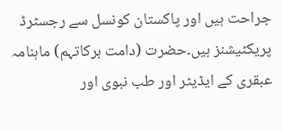جراحت ہیں اور پاکستان کونسل سے رجسٹرڈ پریکٹیشنز ہیں۔حضرت (دامت برکاتہم) ماہنامہ عبقری کے ایڈیٹر اور طب نبوی اور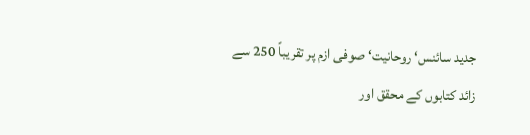جدید سائنس‘ روحانیت‘ صوفی ازم پر تقریباً 250 سے زائد کتابوں کے محقق اور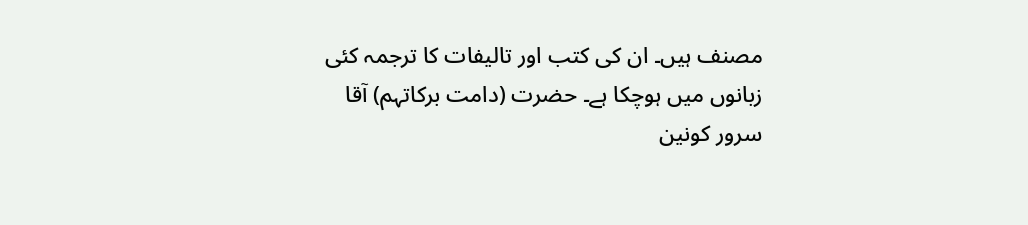مصنف ہیں۔ ان کی کتب اور تالیفات کا ترجمہ کئی زبانوں میں ہوچکا ہے۔ حضرت (دامت برکاتہم) آقا سرور کونین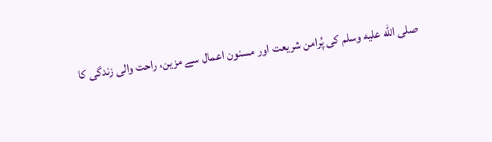صلى الله عليه وسلم کی پُرامن شریعت اور مسنون اعمال سے مزین، راحت والی زندگی کا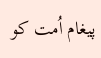پیغام اُمت کو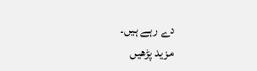دے رہے ہیں۔
مزید پڑھیں